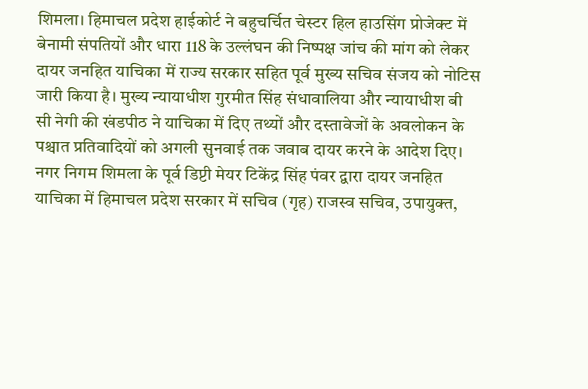शिमला। हिमाचल प्रदेश हाईकोर्ट ने बहुचर्चित चेस्टर हिल हाउसिंग प्रोजेक्ट में बेनामी संपतियों और धारा 118 के उल्लंघन की निष्पक्ष जांच की मांग को लेकर दायर जनहित याचिका में राज्य सरकार सहित पूर्व मुख्य सचिव संजय को नोटिस जारी किया है। मुख्य न्यायाधीश गुरमीत सिंह संधावालिया और न्यायाधीश बी सी नेगी की खंडपीठ ने याचिका में दिए तथ्यों और दस्तावेजों के अवलोकन के पश्चात प्रतिवादियों को अगली सुनवाई तक जवाब दायर करने के आदेश दिए।
नगर निगम शिमला के पूर्व डिप्टी मेयर टिकेंद्र सिंह पंवर द्वारा दायर जनहित याचिका में हिमाचल प्रदेश सरकार में सचिव (गृह) राजस्व सचिव, उपायुक्त,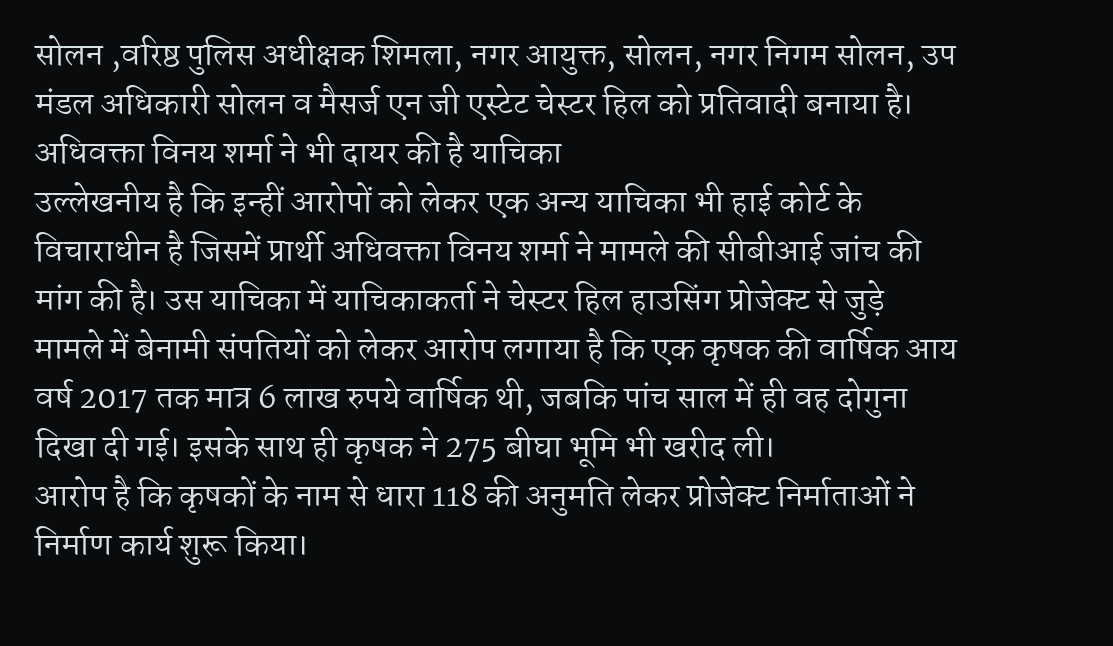सोलन ,वरिष्ठ पुलिस अधीक्षक शिमला, नगर आयुक्त, सोलन, नगर निगम सोलन, उप मंडल अधिकारी सोलन व मैसर्ज एन जी एस्टेट चेस्टर हिल को प्रतिवादी बनाया है।
अधिवक्ता विनय शर्मा ने भी दायर की है याचिका
उल्लेखनीय है कि इन्हीं आरोपों को लेकर एक अन्य याचिका भी हाई कोर्ट के विचाराधीन है जिसमें प्रार्थी अधिवक्ता विनय शर्मा ने मामले की सीबीआई जांच की मांग की है। उस याचिका में याचिकाकर्ता ने चेस्टर हिल हाउसिंग प्रोजेक्ट से जुड़े मामले में बेनामी संपतियों को लेकर आरोप लगाया है कि एक कृषक की वार्षिक आय वर्ष 2017 तक मात्र 6 लाख रुपये वार्षिक थी, जबकि पांच साल में ही वह दोगुना दिखा दी गई। इसके साथ ही कृषक ने 275 बीघा भूमि भी खरीद ली।
आरोप है कि कृषकों के नाम से धारा 118 की अनुमति लेकर प्रोजेक्ट निर्माताओं ने निर्माण कार्य शुरू किया।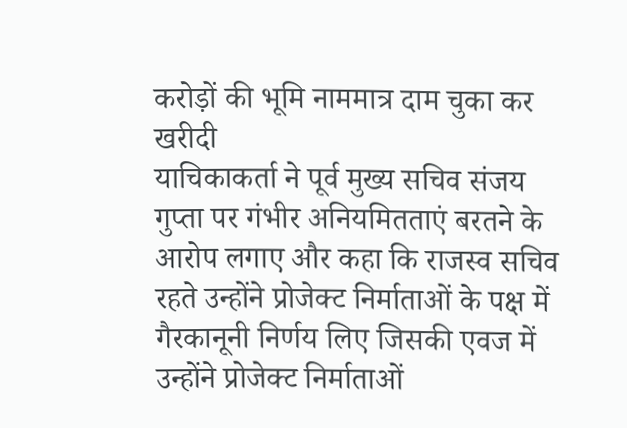करोड़ों की भूमि नाममात्र दाम चुका कर खरीदी
याचिकाकर्ता ने पूर्व मुख्य सचिव संजय गुप्ता पर गंभीर अनियमितताएं बरतने के आरोप लगाए और कहा कि राजस्व सचिव रहते उन्होंने प्रोजेक्ट निर्माताओं के पक्ष में गैरकानूनी निर्णय लिए जिसकी एवज में उन्होंने प्रोजेक्ट निर्माताओं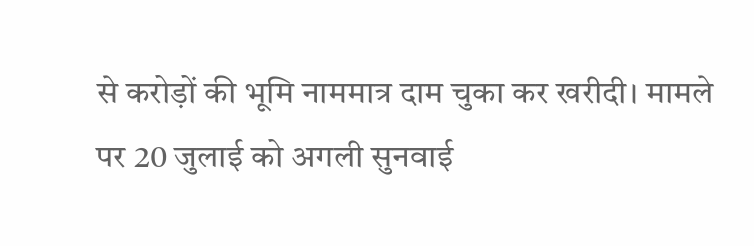से करोड़ों की भूमि नाममात्र दाम चुका कर खरीदी। मामले पर 20 जुलाई को अगली सुनवाई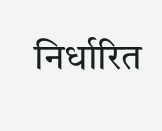निर्धारित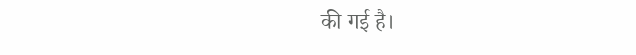की गई है।